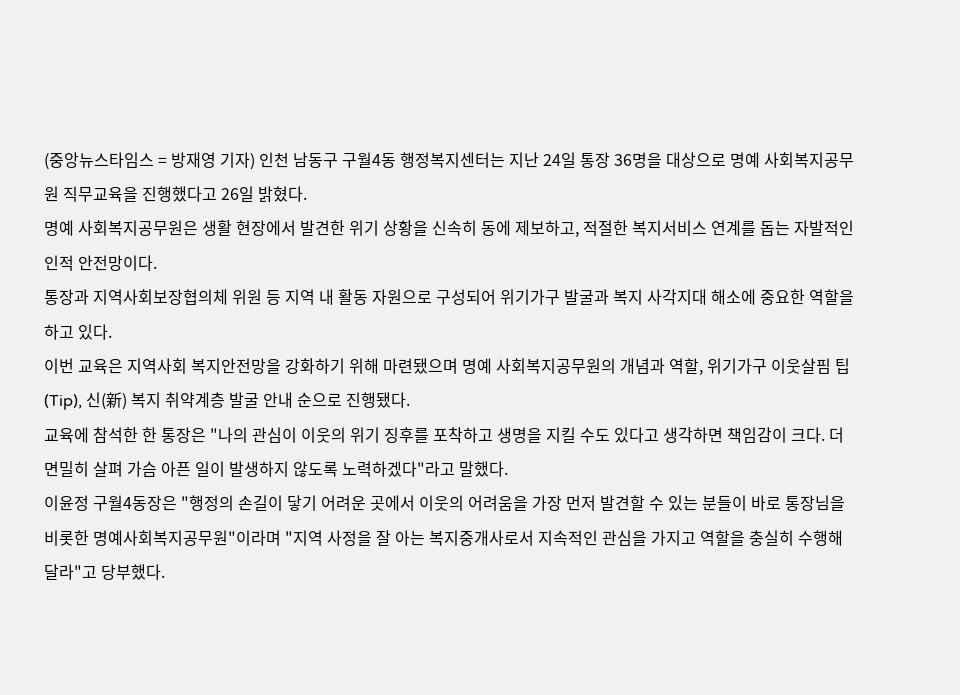(중앙뉴스타임스 = 방재영 기자) 인천 남동구 구월4동 행정복지센터는 지난 24일 통장 36명을 대상으로 명예 사회복지공무원 직무교육을 진행했다고 26일 밝혔다.
명예 사회복지공무원은 생활 현장에서 발견한 위기 상황을 신속히 동에 제보하고, 적절한 복지서비스 연계를 돕는 자발적인 인적 안전망이다.
통장과 지역사회보장협의체 위원 등 지역 내 활동 자원으로 구성되어 위기가구 발굴과 복지 사각지대 해소에 중요한 역할을 하고 있다.
이번 교육은 지역사회 복지안전망을 강화하기 위해 마련됐으며 명예 사회복지공무원의 개념과 역할, 위기가구 이웃살핌 팁(Tip), 신(新) 복지 취약계층 발굴 안내 순으로 진행됐다.
교육에 참석한 한 통장은 "나의 관심이 이웃의 위기 징후를 포착하고 생명을 지킬 수도 있다고 생각하면 책임감이 크다. 더 면밀히 살펴 가슴 아픈 일이 발생하지 않도록 노력하겠다"라고 말했다.
이윤정 구월4동장은 "행정의 손길이 닿기 어려운 곳에서 이웃의 어려움을 가장 먼저 발견할 수 있는 분들이 바로 통장님을 비롯한 명예사회복지공무원"이라며 "지역 사정을 잘 아는 복지중개사로서 지속적인 관심을 가지고 역할을 충실히 수행해 달라"고 당부했다.